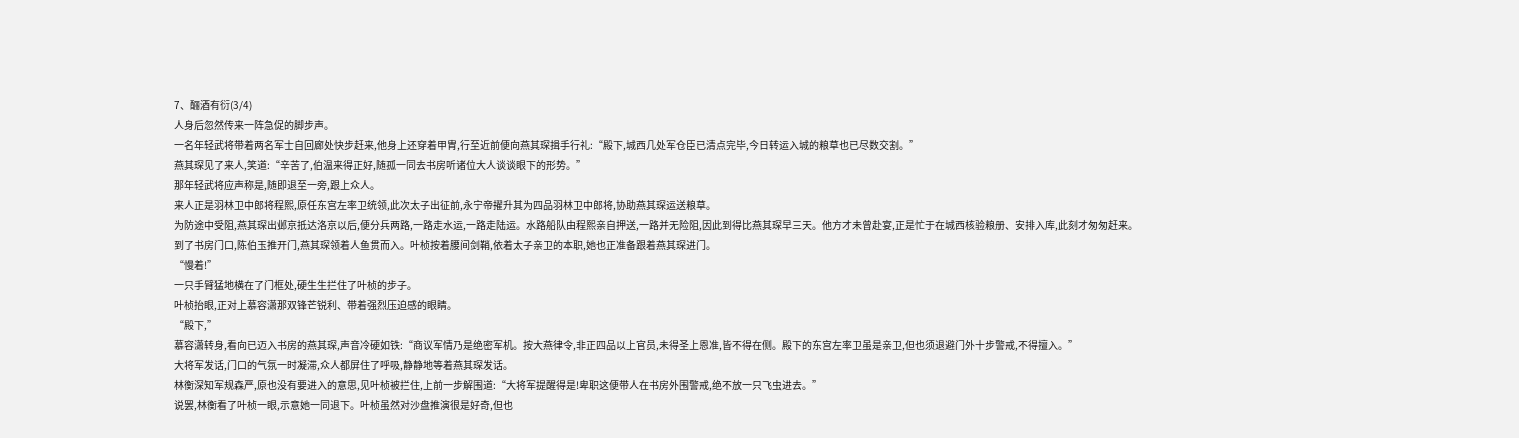7、酾酒有衍(3/4)
人身后忽然传来一阵急促的脚步声。
一名年轻武将带着两名军士自回廊处快步赶来,他身上还穿着甲胄,行至近前便向燕其琛揖手行礼:“殿下,城西几处军仓臣已清点完毕,今日转运入城的粮草也已尽数交割。”
燕其琛见了来人,笑道:“辛苦了,伯温来得正好,随孤一同去书房听诸位大人谈谈眼下的形势。”
那年轻武将应声称是,随即退至一旁,跟上众人。
来人正是羽林卫中郎将程熙,原任东宫左率卫统领,此次太子出征前,永宁帝擢升其为四品羽林卫中郎将,协助燕其琛运送粮草。
为防途中受阻,燕其琛出邺京抵达洛京以后,便分兵两路,一路走水运,一路走陆运。水路船队由程熙亲自押送,一路并无险阻,因此到得比燕其琛早三天。他方才未曾赴宴,正是忙于在城西核验粮册、安排入库,此刻才匆匆赶来。
到了书房门口,陈伯玉推开门,燕其琛领着人鱼贯而入。叶桢按着腰间剑鞘,依着太子亲卫的本职,她也正准备跟着燕其琛进门。
“慢着!”
一只手臂猛地横在了门框处,硬生生拦住了叶桢的步子。
叶桢抬眼,正对上慕容潇那双锋芒锐利、带着强烈压迫感的眼睛。
“殿下,”
慕容潇转身,看向已迈入书房的燕其琛,声音冷硬如铁:“商议军情乃是绝密军机。按大燕律令,非正四品以上官员,未得圣上恩准,皆不得在侧。殿下的东宫左率卫虽是亲卫,但也须退避门外十步警戒,不得擅入。”
大将军发话,门口的气氛一时凝滞,众人都屏住了呼吸,静静地等着燕其琛发话。
林衡深知军规森严,原也没有要进入的意思,见叶桢被拦住,上前一步解围道:“大将军提醒得是!卑职这便带人在书房外围警戒,绝不放一只飞虫进去。”
说罢,林衡看了叶桢一眼,示意她一同退下。叶桢虽然对沙盘推演很是好奇,但也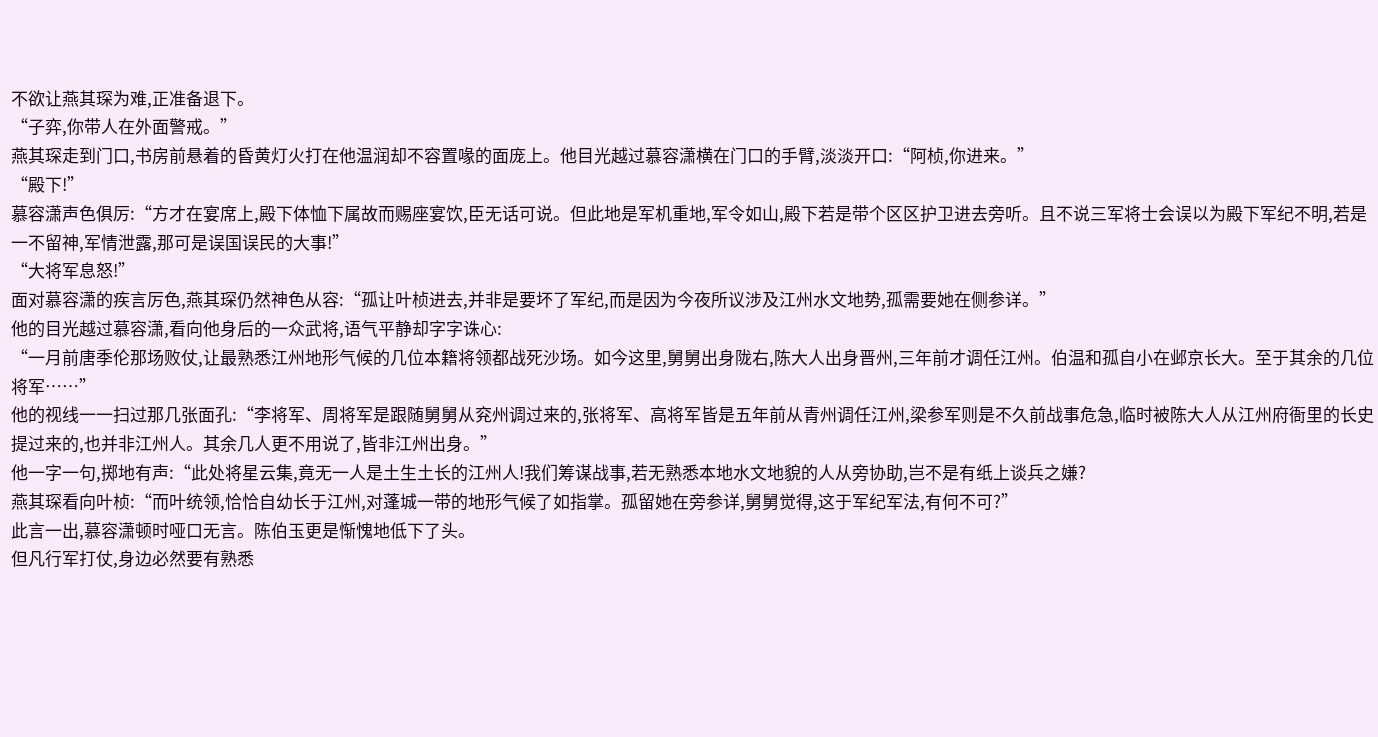不欲让燕其琛为难,正准备退下。
“子弈,你带人在外面警戒。”
燕其琛走到门口,书房前悬着的昏黄灯火打在他温润却不容置喙的面庞上。他目光越过慕容潇横在门口的手臂,淡淡开口:“阿桢,你进来。”
“殿下!”
慕容潇声色俱厉:“方才在宴席上,殿下体恤下属故而赐座宴饮,臣无话可说。但此地是军机重地,军令如山,殿下若是带个区区护卫进去旁听。且不说三军将士会误以为殿下军纪不明,若是一不留神,军情泄露,那可是误国误民的大事!”
“大将军息怒!”
面对慕容潇的疾言厉色,燕其琛仍然神色从容:“孤让叶桢进去,并非是要坏了军纪,而是因为今夜所议涉及江州水文地势,孤需要她在侧参详。”
他的目光越过慕容潇,看向他身后的一众武将,语气平静却字字诛心:
“一月前唐季伦那场败仗,让最熟悉江州地形气候的几位本籍将领都战死沙场。如今这里,舅舅出身陇右,陈大人出身晋州,三年前才调任江州。伯温和孤自小在邺京长大。至于其余的几位将军……”
他的视线一一扫过那几张面孔:“李将军、周将军是跟随舅舅从兖州调过来的,张将军、高将军皆是五年前从青州调任江州,梁参军则是不久前战事危急,临时被陈大人从江州府衙里的长史提过来的,也并非江州人。其余几人更不用说了,皆非江州出身。”
他一字一句,掷地有声:“此处将星云集,竟无一人是土生土长的江州人!我们筹谋战事,若无熟悉本地水文地貌的人从旁协助,岂不是有纸上谈兵之嫌?
燕其琛看向叶桢:“而叶统领,恰恰自幼长于江州,对蓬城一带的地形气候了如指掌。孤留她在旁参详,舅舅觉得,这于军纪军法,有何不可?”
此言一出,慕容潇顿时哑口无言。陈伯玉更是惭愧地低下了头。
但凡行军打仗,身边必然要有熟悉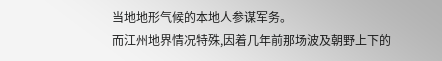当地地形气候的本地人参谋军务。
而江州地界情况特殊,因着几年前那场波及朝野上下的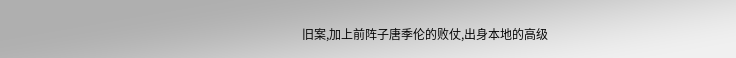旧案,加上前阵子唐季伦的败仗,出身本地的高级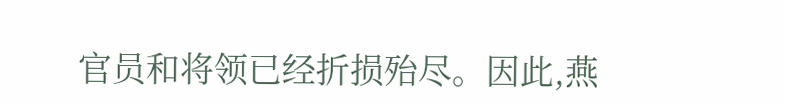官员和将领已经折损殆尽。因此,燕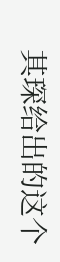其琛给出的这个